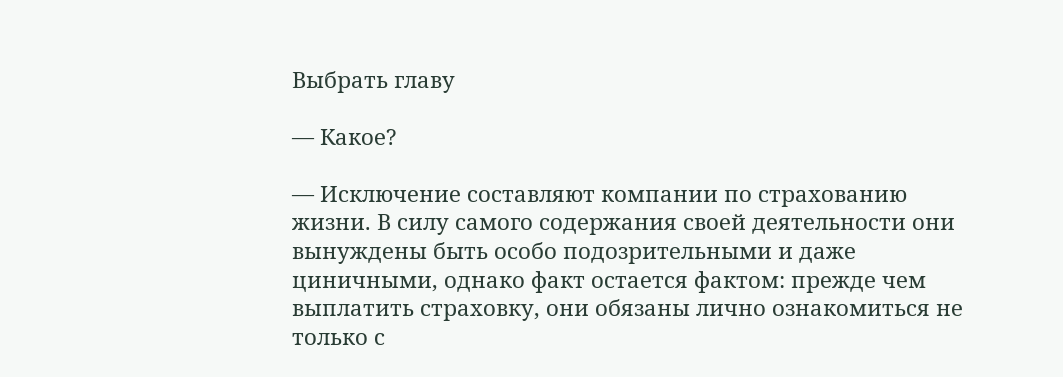Выбрать главу

— Какое?

— Исключение составляют компании по страхованию жизни. В силу самого содержания своей деятельности они вынуждены быть особо подозрительными и даже циничными, однако факт остается фактом: прежде чем выплатить страховку, они обязаны лично ознакомиться не только с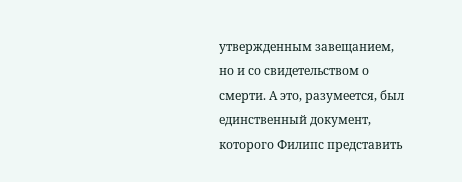утвержденным завещанием, но и со свидетельством о смерти. А это, разумеется, был единственный документ, которого Филипс представить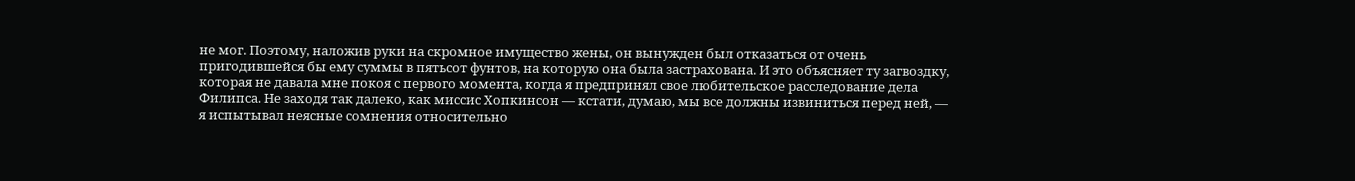не мог. Поэтому, наложив руки на скромное имущество жены, он вынужден был отказаться от очень пригодившейся бы ему суммы в пятьсот фунтов, на которую она была застрахована. И это объясняет ту загвоздку, которая не давала мне покоя с первого момента, когда я предпринял свое любительское расследование дела Филипса. Не заходя так далеко, как миссис Хопкинсон — кстати, думаю, мы все должны извиниться перед ней, — я испытывал неясные сомнения относительно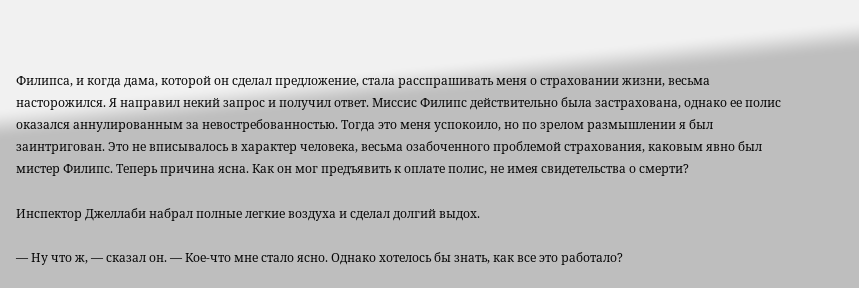Филипса, и когда дама, которой он сделал предложение, стала расспрашивать меня о страховании жизни, весьма насторожился. Я направил некий запрос и получил ответ. Миссис Филипс действительно была застрахована, однако ее полис оказался аннулированным за невостребованностью. Тогда это меня успокоило, но по зрелом размышлении я был заинтригован. Это не вписывалось в характер человека, весьма озабоченного проблемой страхования, каковым явно был мистер Филипс. Теперь причина ясна. Как он мог предъявить к оплате полис, не имея свидетельства о смерти?

Инспектор Джеллаби набрал полные легкие воздуха и сделал долгий выдох.

— Ну что ж, — сказал он. — Кое-что мне стало ясно. Однако хотелось бы знать, как все это работало?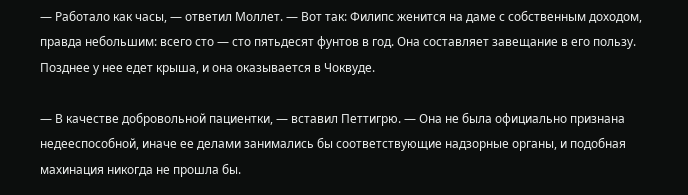— Работало как часы, — ответил Моллет. — Вот так: Филипс женится на даме с собственным доходом, правда небольшим: всего сто — сто пятьдесят фунтов в год. Она составляет завещание в его пользу. Позднее у нее едет крыша, и она оказывается в Чоквуде.

— В качестве добровольной пациентки, — вставил Петтигрю. — Она не была официально признана недееспособной, иначе ее делами занимались бы соответствующие надзорные органы, и подобная махинация никогда не прошла бы.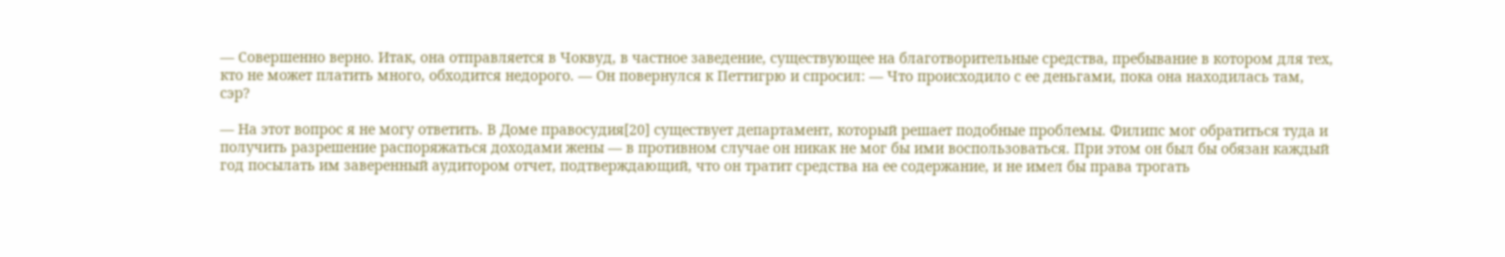— Совершенно верно. Итак, она отправляется в Чоквуд, в частное заведение, существующее на благотворительные средства, пребывание в котором для тех, кто не может платить много, обходится недорого. — Он повернулся к Петтигрю и спросил: — Что происходило с ее деньгами, пока она находилась там, сэр?

— На этот вопрос я не могу ответить. В Доме правосудия[20] существует департамент, который решает подобные проблемы. Филипс мог обратиться туда и получить разрешение распоряжаться доходами жены — в противном случае он никак не мог бы ими воспользоваться. При этом он был бы обязан каждый год посылать им заверенный аудитором отчет, подтверждающий, что он тратит средства на ее содержание, и не имел бы права трогать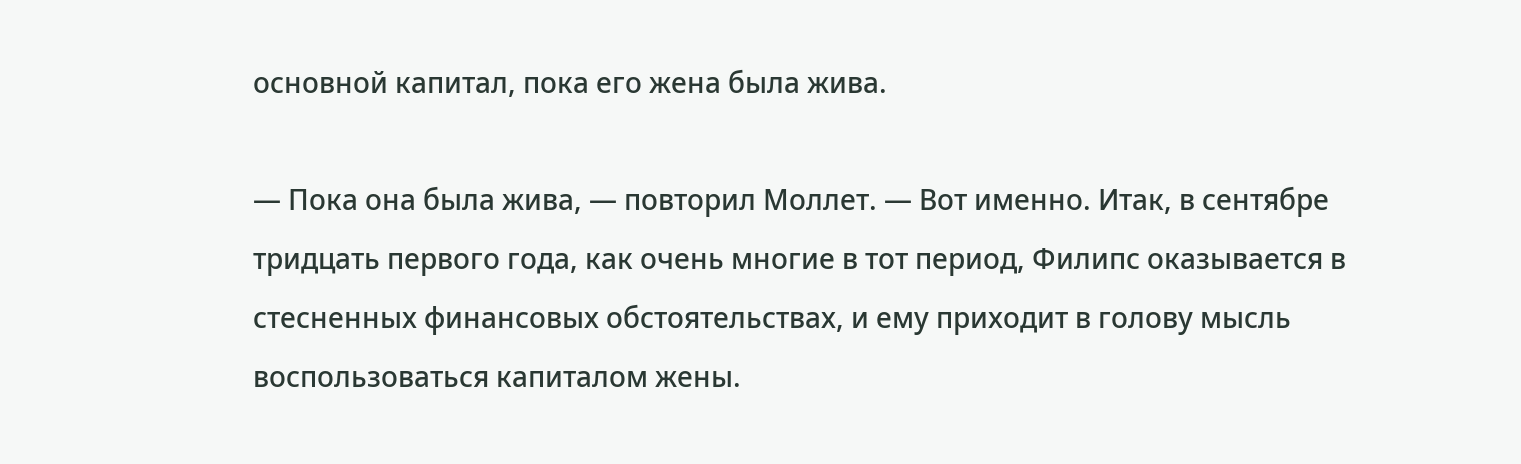основной капитал, пока его жена была жива.

— Пока она была жива, — повторил Моллет. — Вот именно. Итак, в сентябре тридцать первого года, как очень многие в тот период, Филипс оказывается в стесненных финансовых обстоятельствах, и ему приходит в голову мысль воспользоваться капиталом жены.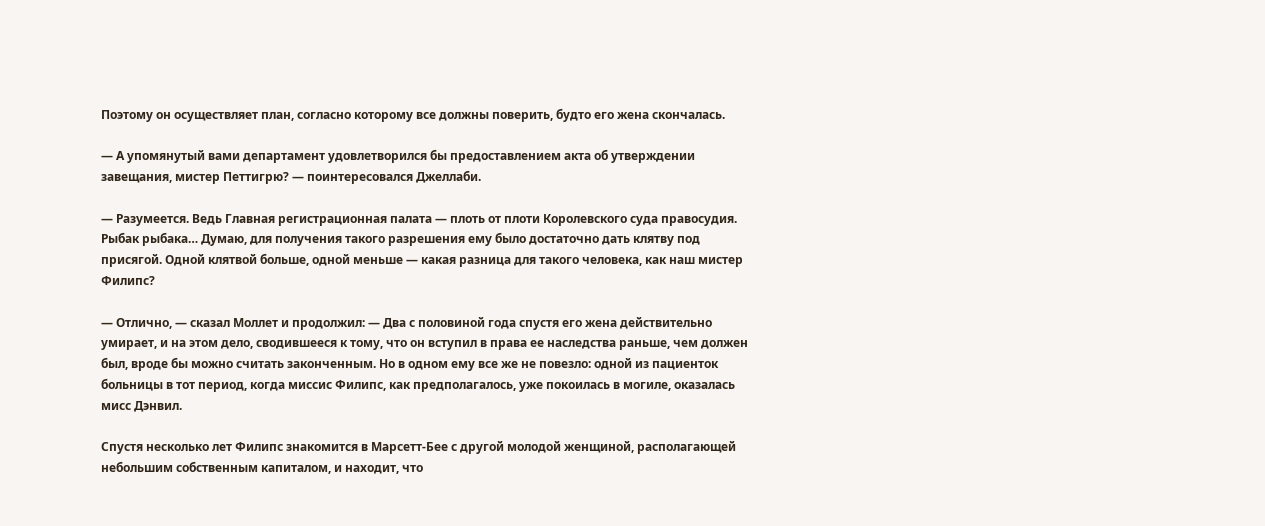Поэтому он осуществляет план, согласно которому все должны поверить, будто его жена скончалась.

— А упомянутый вами департамент удовлетворился бы предоставлением акта об утверждении завещания, мистер Петтигрю? — поинтересовался Джеллаби.

— Разумеется. Ведь Главная регистрационная палата — плоть от плоти Королевского суда правосудия. Рыбак рыбака… Думаю, для получения такого разрешения ему было достаточно дать клятву под присягой. Одной клятвой больше, одной меньше — какая разница для такого человека, как наш мистер Филипс?

— Отлично, — сказал Моллет и продолжил: — Два с половиной года спустя его жена действительно умирает, и на этом дело, сводившееся к тому, что он вступил в права ее наследства раньше, чем должен был, вроде бы можно считать законченным. Но в одном ему все же не повезло: одной из пациенток больницы в тот период, когда миссис Филипс, как предполагалось, уже покоилась в могиле, оказалась мисс Дэнвил.

Спустя несколько лет Филипс знакомится в Марсетт-Бее с другой молодой женщиной, располагающей небольшим собственным капиталом, и находит, что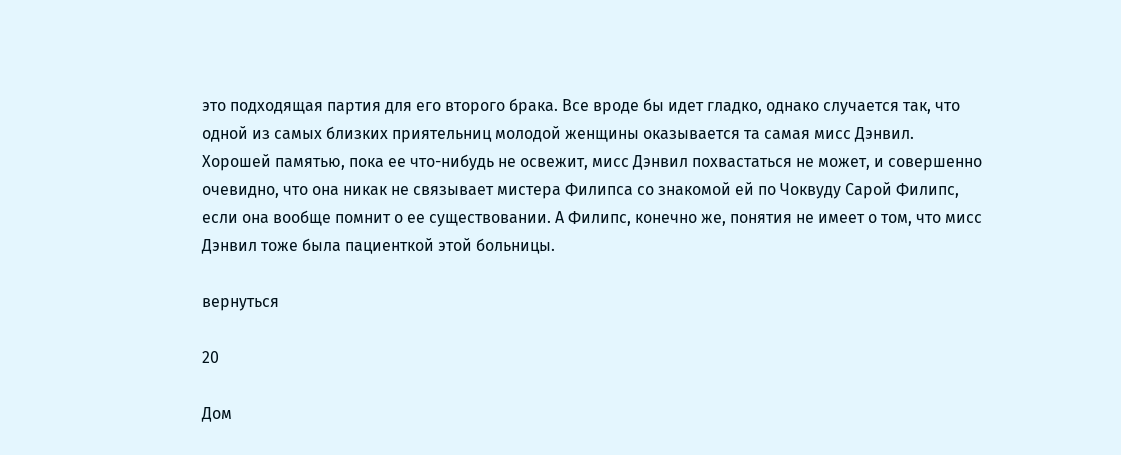это подходящая партия для его второго брака. Все вроде бы идет гладко, однако случается так, что одной из самых близких приятельниц молодой женщины оказывается та самая мисс Дэнвил. Хорошей памятью, пока ее что-нибудь не освежит, мисс Дэнвил похвастаться не может, и совершенно очевидно, что она никак не связывает мистера Филипса со знакомой ей по Чоквуду Сарой Филипс, если она вообще помнит о ее существовании. А Филипс, конечно же, понятия не имеет о том, что мисс Дэнвил тоже была пациенткой этой больницы.

вернуться

20

Дом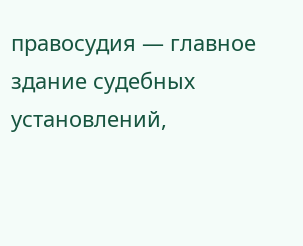правосудия — главное здание судебных установлений,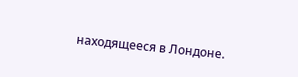находящееся в Лондоне.